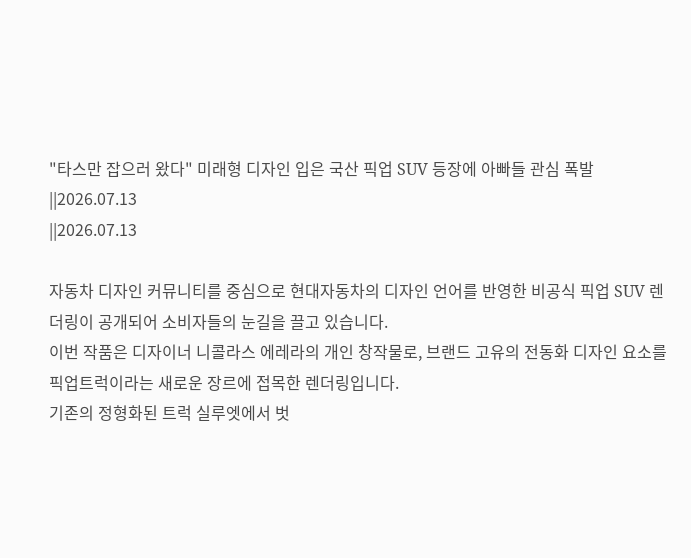"타스만 잡으러 왔다" 미래형 디자인 입은 국산 픽업 SUV 등장에 아빠들 관심 폭발
||2026.07.13
||2026.07.13

자동차 디자인 커뮤니티를 중심으로 현대자동차의 디자인 언어를 반영한 비공식 픽업 SUV 렌더링이 공개되어 소비자들의 눈길을 끌고 있습니다.
이번 작품은 디자이너 니콜라스 에레라의 개인 창작물로, 브랜드 고유의 전동화 디자인 요소를 픽업트럭이라는 새로운 장르에 접목한 렌더링입니다.
기존의 정형화된 트럭 실루엣에서 벗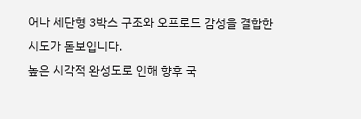어나 세단형 3박스 구조와 오프로드 감성을 결합한 시도가 돋보입니다.
높은 시각적 완성도로 인해 향후 국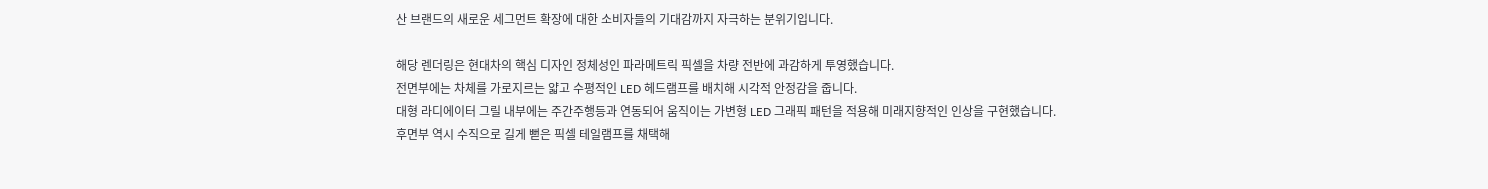산 브랜드의 새로운 세그먼트 확장에 대한 소비자들의 기대감까지 자극하는 분위기입니다.

해당 렌더링은 현대차의 핵심 디자인 정체성인 파라메트릭 픽셀을 차량 전반에 과감하게 투영했습니다.
전면부에는 차체를 가로지르는 얇고 수평적인 LED 헤드램프를 배치해 시각적 안정감을 줍니다.
대형 라디에이터 그릴 내부에는 주간주행등과 연동되어 움직이는 가변형 LED 그래픽 패턴을 적용해 미래지향적인 인상을 구현했습니다.
후면부 역시 수직으로 길게 뻗은 픽셀 테일램프를 채택해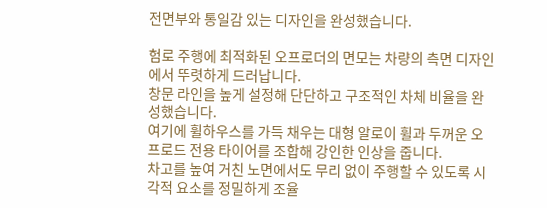전면부와 통일감 있는 디자인을 완성했습니다.

험로 주행에 최적화된 오프로더의 면모는 차량의 측면 디자인에서 뚜렷하게 드러납니다.
창문 라인을 높게 설정해 단단하고 구조적인 차체 비율을 완성했습니다.
여기에 휠하우스를 가득 채우는 대형 알로이 휠과 두꺼운 오프로드 전용 타이어를 조합해 강인한 인상을 줍니다.
차고를 높여 거친 노면에서도 무리 없이 주행할 수 있도록 시각적 요소를 정밀하게 조율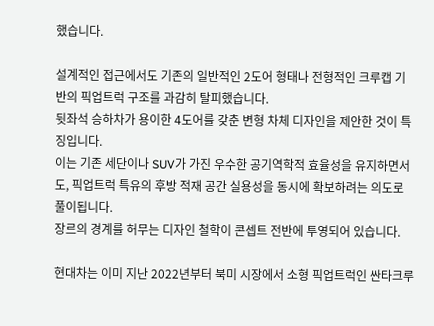했습니다.

설계적인 접근에서도 기존의 일반적인 2도어 형태나 전형적인 크루캡 기반의 픽업트럭 구조를 과감히 탈피했습니다.
뒷좌석 승하차가 용이한 4도어를 갖춘 변형 차체 디자인을 제안한 것이 특징입니다.
이는 기존 세단이나 SUV가 가진 우수한 공기역학적 효율성을 유지하면서도, 픽업트럭 특유의 후방 적재 공간 실용성을 동시에 확보하려는 의도로 풀이됩니다.
장르의 경계를 허무는 디자인 철학이 콘셉트 전반에 투영되어 있습니다.

현대차는 이미 지난 2022년부터 북미 시장에서 소형 픽업트럭인 싼타크루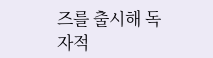즈를 출시해 독자적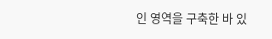인 영역을 구축한 바 있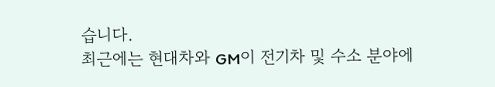습니다.
최근에는 현대차와 GM이 전기차 및 수소 분야에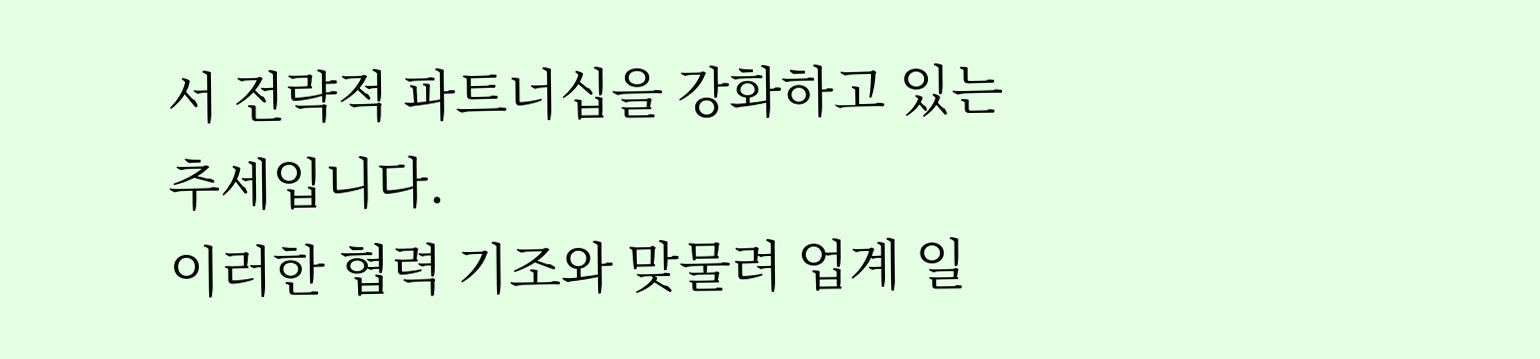서 전략적 파트너십을 강화하고 있는 추세입니다.
이러한 협력 기조와 맞물려 업계 일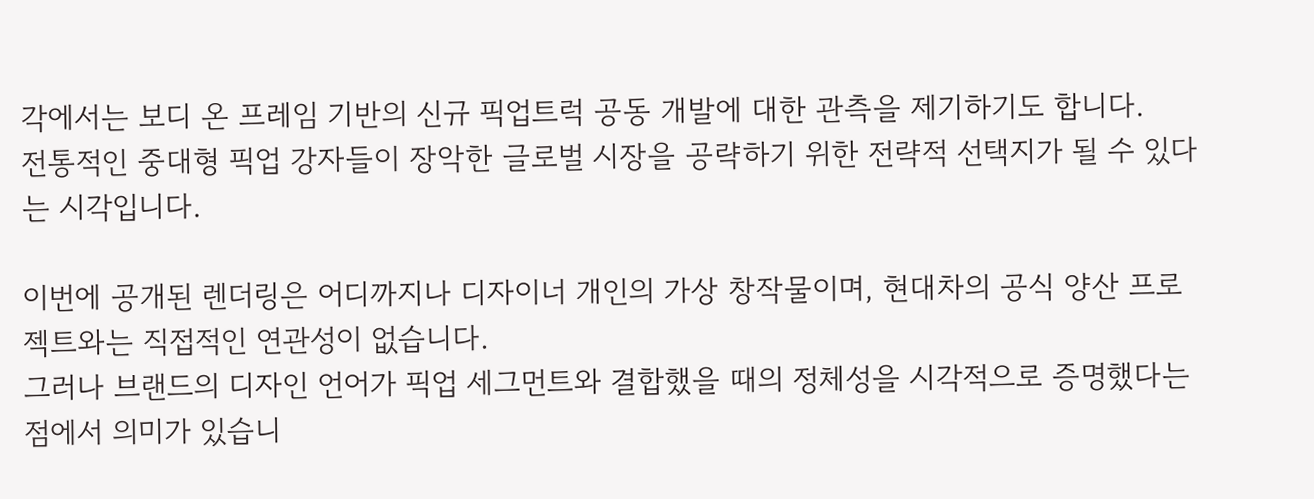각에서는 보디 온 프레임 기반의 신규 픽업트럭 공동 개발에 대한 관측을 제기하기도 합니다.
전통적인 중대형 픽업 강자들이 장악한 글로벌 시장을 공략하기 위한 전략적 선택지가 될 수 있다는 시각입니다.

이번에 공개된 렌더링은 어디까지나 디자이너 개인의 가상 창작물이며, 현대차의 공식 양산 프로젝트와는 직접적인 연관성이 없습니다.
그러나 브랜드의 디자인 언어가 픽업 세그먼트와 결합했을 때의 정체성을 시각적으로 증명했다는 점에서 의미가 있습니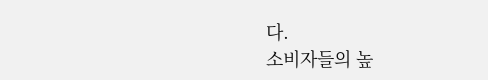다.
소비자들의 높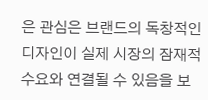은 관심은 브랜드의 독창적인 디자인이 실제 시장의 잠재적 수요와 연결될 수 있음을 보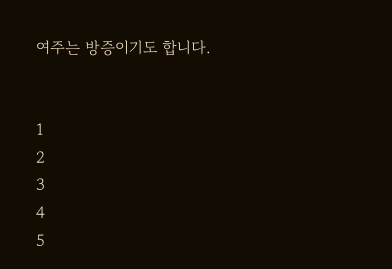여주는 방증이기도 합니다.


1
2
3
4
5